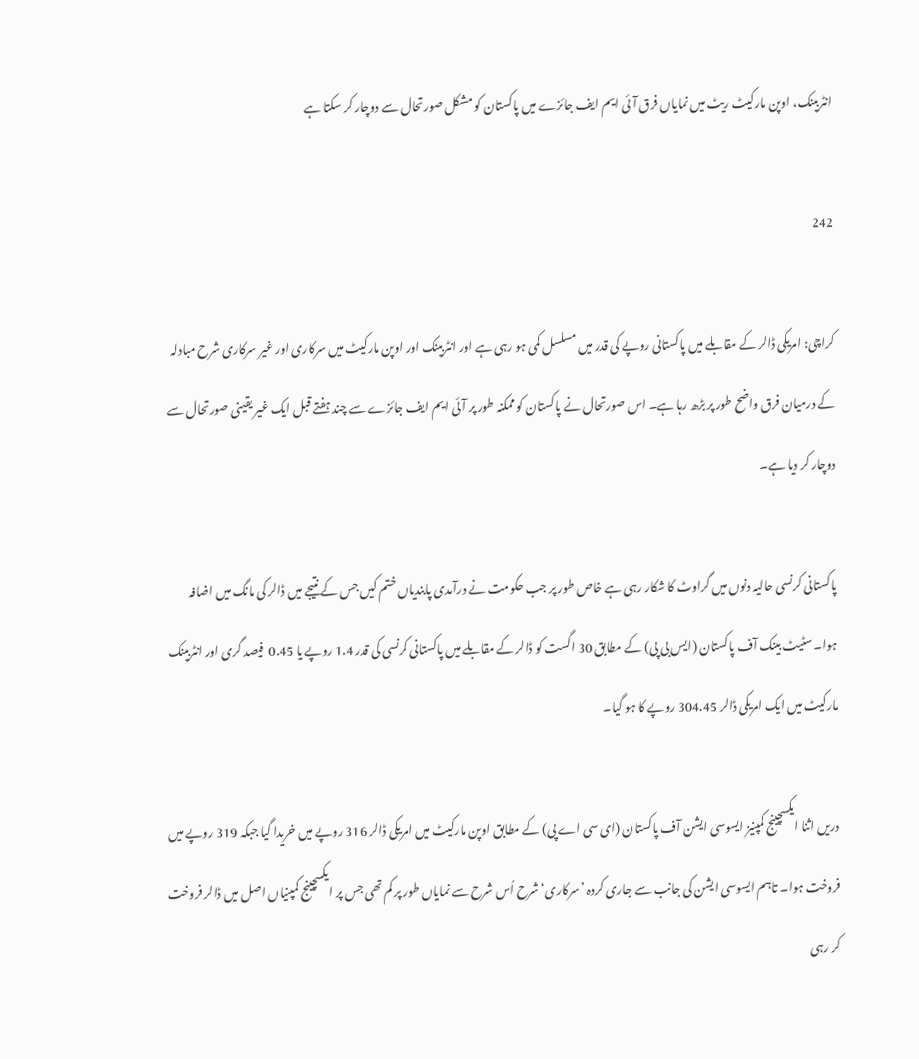انٹربینک، اوپن مارکیٹ ریٹ میں نمایاں فرق آئی ایم ایف جائزے میں پاکستان کو مشکل صورتحال سے دوچار کر سکتا ہے

242

کراچی: امریکی ڈالر کے مقابلے میں پاکستانی روپے کی قدر میں مسلسل کمی ہو رہی ہے اور انٹربینک اور اوپن مارکیٹ میں سرکاری اور غیر سرکاری شرح مبادلہ کے درمیان فرق واضح طور پر بڑھ رہا ہے۔ اس صورتحال نے پاکستان کو ممکنہ طور پر آئی ایم ایف جائزے سے چند ہفتے قبل ایک غیر یقینی صورتحال سے دوچار کر دیا ہے۔

پاکستانی کرنسی حالیہ دنوں میں گراوٹ کا شکار رہی ہے خاص طور پر جب حکومت نے درآمدی پابندیاں ختم کیں جس کے نتیجے میں ڈالر کی مانگ میں اضافہ ہوا۔ سٹیٹ بینک آف پاکستان (ایس بی پی) کے مطابق 30 اگست کو ڈالر کے مقابلے میں پاکستانی کرنسی کی قدر 1.4 روپے یا 0.45  فیصد گری اور انٹربینک مارکیٹ میں ایک امریکی ڈالر 304.45 روپے کا ہو گیا۔

دریں اثنا ایکسچینج کمپنیز ایسوسی ایشن آف پاکستان (ای سی اے پی) کے مطابق اوپن مارکیٹ میں امریکی ڈالر 316 روپے میں خریدا گیا جبکہ 319 روپے میں فروخت ہوا۔ تاہم ایسوسی ایشن کی جانب سے جاری کردہ ’سرکاری‘ شرح اُس شرح سے نمایاں طور پر کم تھی جس پر ایکسچینج کمپنیاں اصل میں ڈالر فروخت کر رہی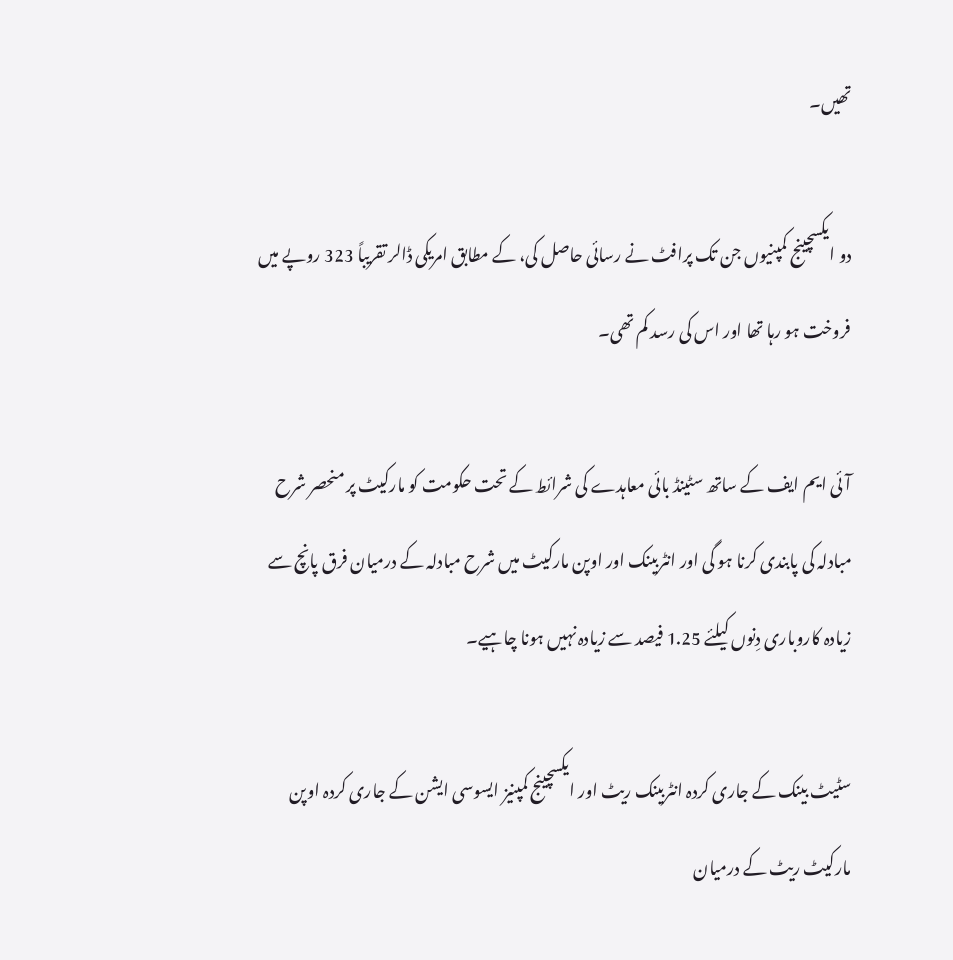تھیں۔

دو ایکسچینج کمپنیوں جن تک پرافٹ نے رسائی حاصل کی، کے مطابق امریکی ڈالر تقریباً 323 روپے میں فروخت ہو رہا تھا اور اس کی رسد کم تھی۔

آئی ایم ایف کے ساتھ سٹینڈ بائی معاہدے کی شرائط کے تحت حکومت کو مارکیٹ پر منحصر شرح مبادلہ کی پابندی کرنا ہو گی اور انٹربینک اور اوپن مارکیٹ میں شرح مبادلہ کے درمیان فرق پانچ سے زیادہ کاروباری دِنوں کیلئے 1.25 فیصد سے زیادہ نہیں ہونا چاہیے۔

سٹیٹ بینک کے جاری کردہ انٹربینک ریٹ اور ایکسچینج کمپنیز ایسوسی ایشن کے جاری کردہ اوپن مارکیٹ ریٹ کے درمیان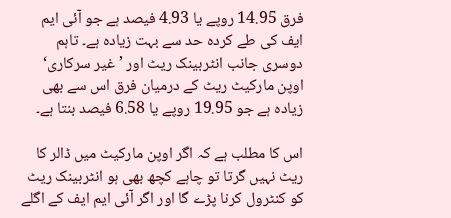فرق 14.95 روپے یا 4.93 فیصد ہے جو آئی ایم ایف کی طے کردہ حد سے بہت زیادہ ہے۔ تاہم دوسری جانب انٹربینک ریٹ اور ’غیر سرکاری‘ اوپن مارکیٹ ریٹ کے درمیان فرق اس سے بھی زیادہ ہے جو 19.95 روپے یا 6.58 فیصد بنتا ہے۔

اس کا مطلب ہے کہ اگر اوپن مارکیٹ میں ڈالر کا ریٹ نہیں گرتا تو چاہے کچھ بھی ہو انٹربینک ریٹ کو کنٹرول کرنا پڑے گا اور اگر آئی ایم ایف کے اگلے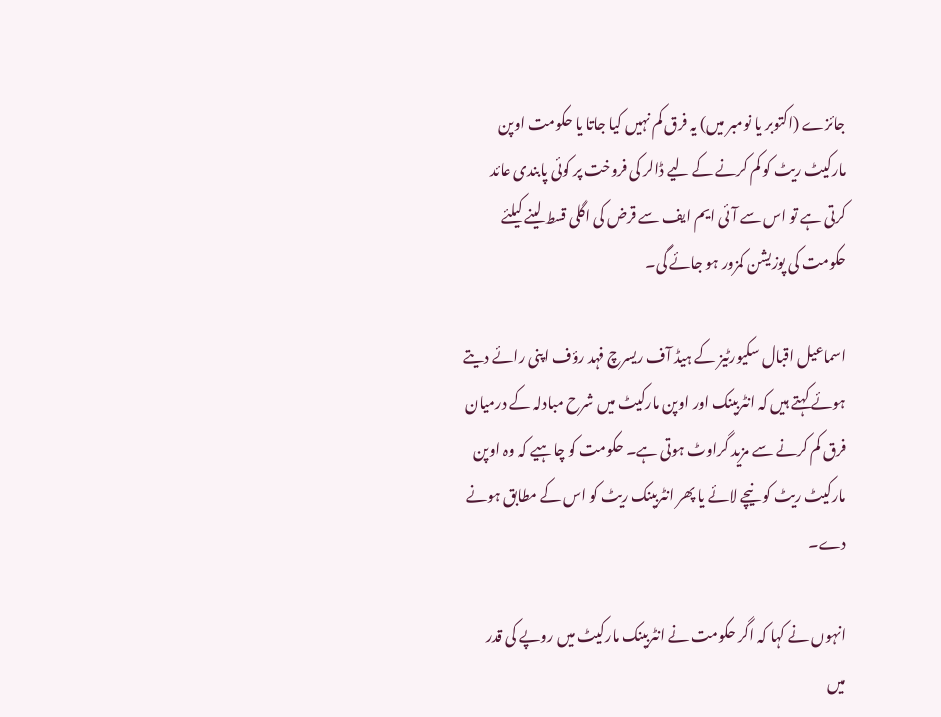جائزے (اکتوبر یا نومبر میں) یہ فرق کم نہیں کیا جاتا یا حکومت اوپن مارکیٹ ریٹ کو کم کرنے کے لیے ڈالر کی فروخت پر کوئی پابندی عائد کرتی ہے تو اس سے آئی ایم ایف سے قرض کی اگلی قسط لینے کیلئے حکومت کی پوزیشن کمزور ہو جائے گی۔

اسماعیل اقبال سکیورٹیز کے ہیڈ آف ریسرچ فہد رؤف اپنی رائے دیتے ہوئے کہتے ہیں کہ انٹربینک اور اوپن مارکیٹ میں شرح مبادلہ کے درمیان فرق کم کرنے سے مزید گراوٹ ہوتی ہے۔ حکومت کو چاہیے کہ وہ اوپن مارکیٹ ریٹ کو نیچے لائے یا پھر انٹربینک ریٹ کو اس کے مطابق ہونے دے۔

انہوں نے کہا کہ اگر حکومت نے انٹربینک مارکیٹ میں روپے کی قدر میں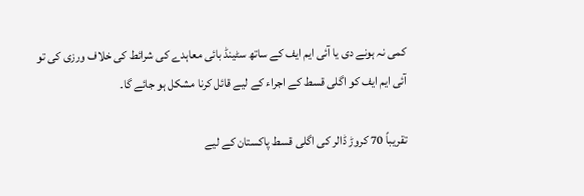کمی نہ ہونے دی یا آئی ایم ایف کے ساتھ سٹینڈ بائی معاہدے کی شرائط کی خلاف ورزی کی تو آئی ایم ایف کو اگلی قسط کے اجراء کے لیے قائل کرنا مشکل ہو جائے گا۔

تقریباً 70 کروڑ ڈالر کی اگلی قسط پاکستان کے لیے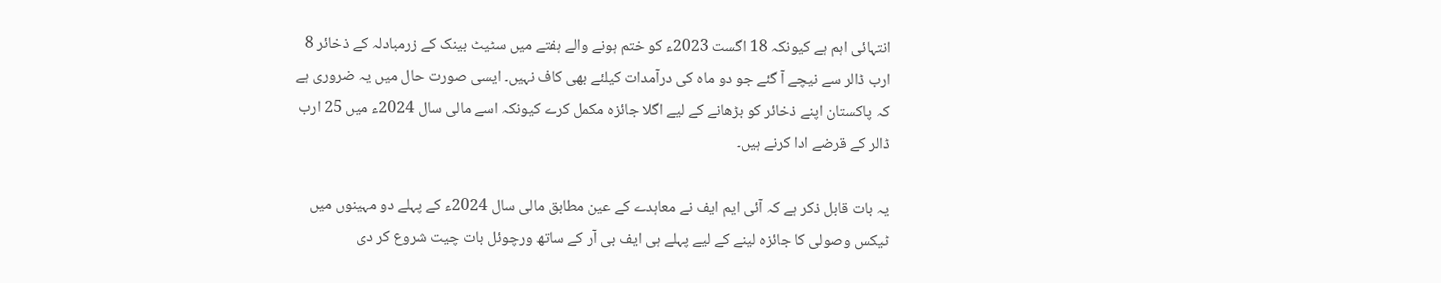انتہائی اہم ہے کیونکہ 18 اگست 2023ء کو ختم ہونے والے ہفتے میں سٹیٹ بینک کے زرمبادلہ کے ذخائر 8 ارب ڈالر سے نیچے آ گئے جو دو ماہ کی درآمدات کیلئے بھی کاف نہیں۔ ایسی صورت حال میں یہ ضروری ہے کہ پاکستان اپنے ذخائر کو بڑھانے کے لیے اگلا جائزہ مکمل کرے کیونکہ اسے مالی سال 2024ء میں 25 ارب ڈالر کے قرضے ادا کرنے ہیں۔

یہ بات قابل ذکر ہے کہ آئی ایم ایف نے معاہدے کے عین مطابق مالی سال 2024ء کے پہلے دو مہینوں میں ٹیکس وصولی کا جائزہ لینے کے لیے پہلے ہی ایف بی آر کے ساتھ ورچوئل بات چیت شروع کر دی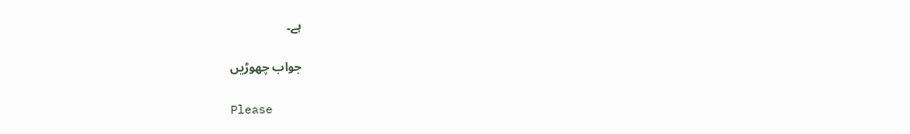ہے۔

جواب چھوڑیں

Please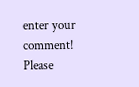enter your comment!
Please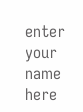enter your name here